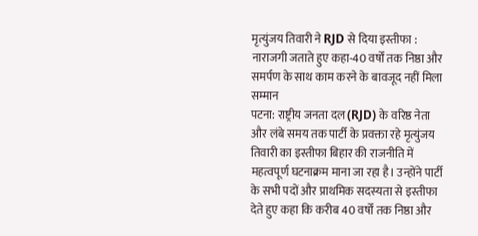मृत्युंजय तिवारी ने RJD से दिया इस्तीफा : नाराजगी जताते हुए कहा-40 वर्षों तक निष्ठा और समर्पण के साथ काम करने के बावजूद नहीं मिला सम्मान
पटना: राष्ट्रीय जनता दल (RJD) के वरिष्ठ नेता और लंबे समय तक पार्टी के प्रवक्ता रहे मृत्युंजय तिवारी का इस्तीफा बिहार की राजनीति में महत्वपूर्ण घटनाक्रम माना जा रहा है। उन्होंने पार्टी के सभी पदों और प्राथमिक सदस्यता से इस्तीफा देते हुए कहा कि करीब 40 वर्षों तक निष्ठा और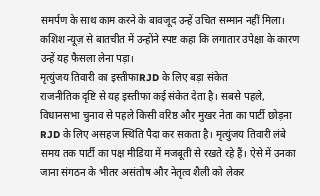समर्पण के साथ काम करने के बावजूद उन्हें उचित सम्मान नहीं मिला। कशिश न्यूज़ से बातचीत में उन्होंने स्पष्ट कहा कि लगातार उपेक्षा के कारण उन्हें यह फैसला लेना पड़ा।
मृत्युंजय तिवारी का इस्तीफाRJD के लिए बड़ा संकेत
राजनीतिक दृष्टि से यह इस्तीफा कई संकेत देता है। सबसे पहले, विधानसभा चुनाव से पहले किसी वरिष्ठ और मुखर नेता का पार्टी छोड़ना RJD के लिए असहज स्थिति पैदा कर सकता है। मृत्युंजय तिवारी लंबे समय तक पार्टी का पक्ष मीडिया में मजबूती से रखते रहे हैं। ऐसे में उनका जाना संगठन के भीतर असंतोष और नेतृत्व शैली को लेकर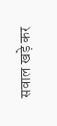सवाल खड़े कर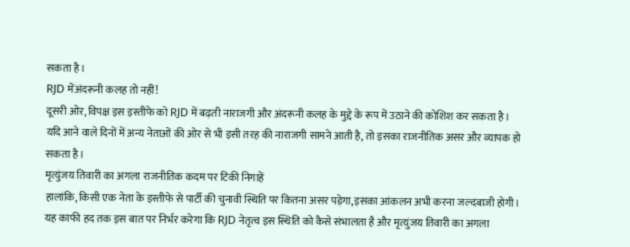सकता है।
RJD मेंअंदरूनी कलह तो नहीं!
दूसरी ओर, विपक्ष इस इस्तीफे को RJD में बढ़ती नाराजगी और अंदरूनी कलह के मुद्दे के रूप में उठाने की कोशिश कर सकता है। यदि आने वाले दिनों में अन्य नेताओं की ओर से भी इसी तरह की नाराजगी सामने आती है, तो इसका राजनीतिक असर और व्यापक हो सकता है।
मृत्युंजय तिवारी का अगला राजनीतिक कदम पर टिकी निगाहें
हालांकि, किसी एक नेता के इस्तीफे से पार्टी की चुनावी स्थिति पर कितना असर पड़ेगा,इसका आंकलन अभी करना जल्दबाजी होगी। यह काफी हद तक इस बात पर निर्भर करेगा कि RJD नेतृत्व इस स्थिति को कैसे संभालता है और मृत्युंजय तिवारी का अगला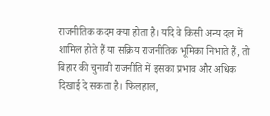राजनीतिक कदम क्या होता है। यदि वे किसी अन्य दल में शामिल होते हैं या सक्रिय राजनीतिक भूमिका निभाते हैं, तो बिहार की चुनावी राजनीति में इसका प्रभाव और अधिक दिखाई दे सकता है। फिलहाल,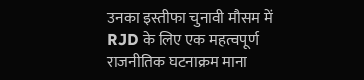उनका इस्तीफा चुनावी मौसम में RJD के लिए एक महत्वपूर्ण राजनीतिक घटनाक्रम माना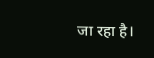जा रहा है।